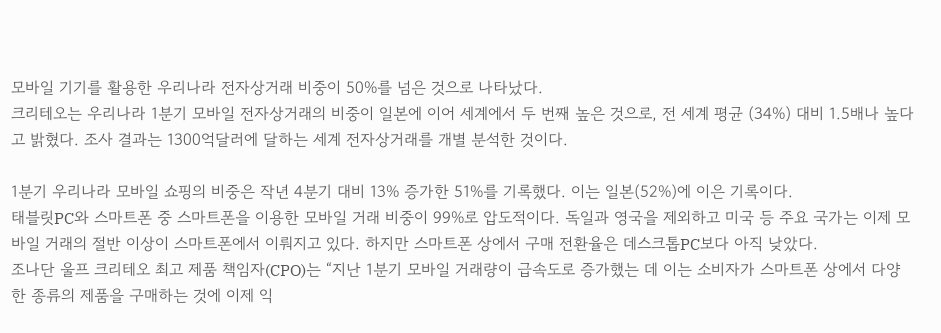모바일 기기를 활용한 우리나라 전자상거래 비중이 50%를 넘은 것으로 나타났다.
크리테오는 우리나라 1분기 모바일 전자상거래의 비중이 일본에 이어 세계에서 두 번째 높은 것으로, 전 세계 평균 (34%) 대비 1.5배나 높다고 밝혔다. 조사 결과는 1300억달러에 달하는 세계 전자상거래를 개별 분석한 것이다.

1분기 우리나라 모바일 쇼핑의 비중은 작년 4분기 대비 13% 증가한 51%를 기록했다. 이는 일본(52%)에 이은 기록이다.
태블릿PC와 스마트폰 중 스마트폰을 이용한 모바일 거래 비중이 99%로 압도적이다. 독일과 영국을 제외하고 미국 등 주요 국가는 이제 모바일 거래의 절반 이상이 스마트폰에서 이뤄지고 있다. 하지만 스마트폰 상에서 구매 전환율은 데스크톱PC보다 아직 낮았다.
조나단 울프 크리테오 최고 제품 책임자(CPO)는 “지난 1분기 모바일 거래량이 급속도로 증가했는 데 이는 소비자가 스마트폰 상에서 다양한 종류의 제품을 구매하는 것에 이제 익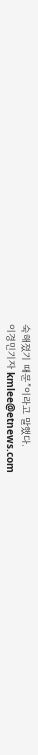숙해졌기 때문”이라고 말했다.
이경민기자 kmlee@etnews.com